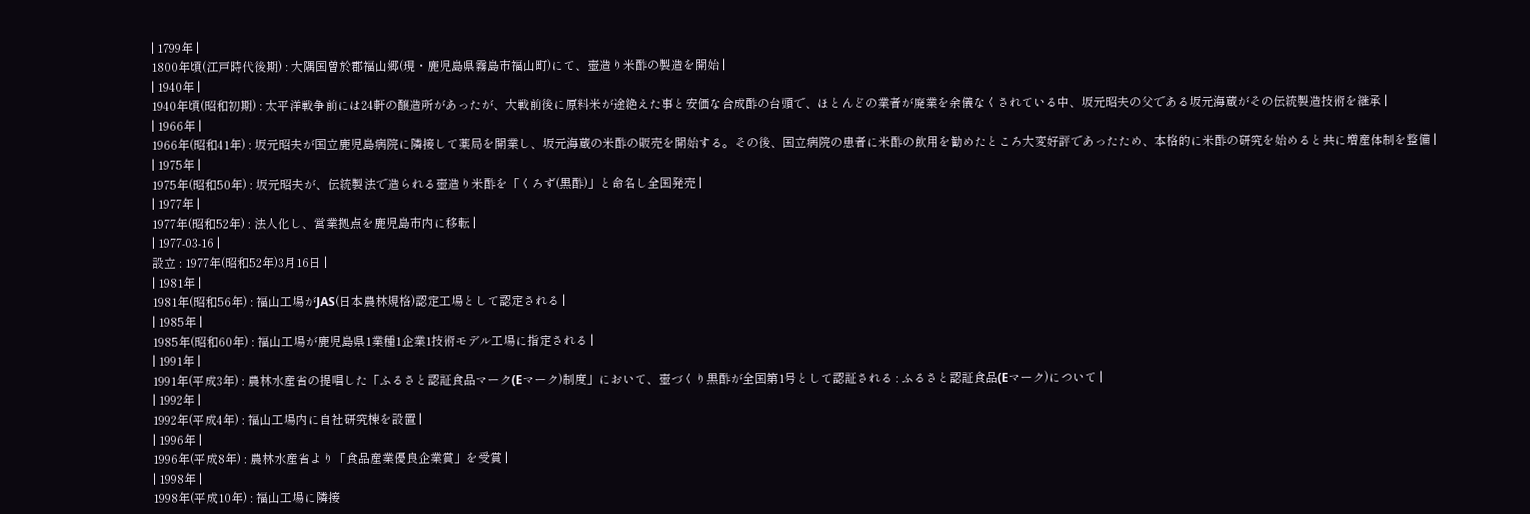| 1799年 |
1800年頃(江戸時代後期) : 大隅国曽於郡福山郷(現・鹿児島県霧島市福山町)にて、壺造り米酢の製造を開始 |
| 1940年 |
1940年頃(昭和初期) : 太平洋戦争前には24軒の醸造所があったが、大戦前後に原料米が途絶えた事と安価な合成酢の台頭で、ほとんどの業者が廃業を余儀なくされている中、坂元昭夫の父である坂元海蔵がその伝統製造技術を継承 |
| 1966年 |
1966年(昭和41年) : 坂元昭夫が国立鹿児島病院に隣接して薬局を開業し、坂元海蔵の米酢の販売を開始する。その後、国立病院の患者に米酢の飲用を勧めたところ大変好評であったため、本格的に米酢の研究を始めると共に増産体制を整備 |
| 1975年 |
1975年(昭和50年) : 坂元昭夫が、伝統製法で造られる壺造り米酢を「くろず(黒酢)」と命名し全国発売 |
| 1977年 |
1977年(昭和52年) : 法人化し、営業拠点を鹿児島市内に移転 |
| 1977-03-16 |
設立 : 1977年(昭和52年)3月16日 |
| 1981年 |
1981年(昭和56年) : 福山工場がJAS(日本農林規格)認定工場として認定される |
| 1985年 |
1985年(昭和60年) : 福山工場が鹿児島県1業種1企業1技術モデル工場に指定される |
| 1991年 |
1991年(平成3年) : 農林水産省の提唱した「ふるさと認証食品マーク(Eマーク)制度」において、壺づくり黒酢が全国第1号として認証される : ふるさと認証食品(Eマーク)について |
| 1992年 |
1992年(平成4年) : 福山工場内に自社研究棟を設置 |
| 1996年 |
1996年(平成8年) : 農林水産省より「食品産業優良企業賞」を受賞 |
| 1998年 |
1998年(平成10年) : 福山工場に隣接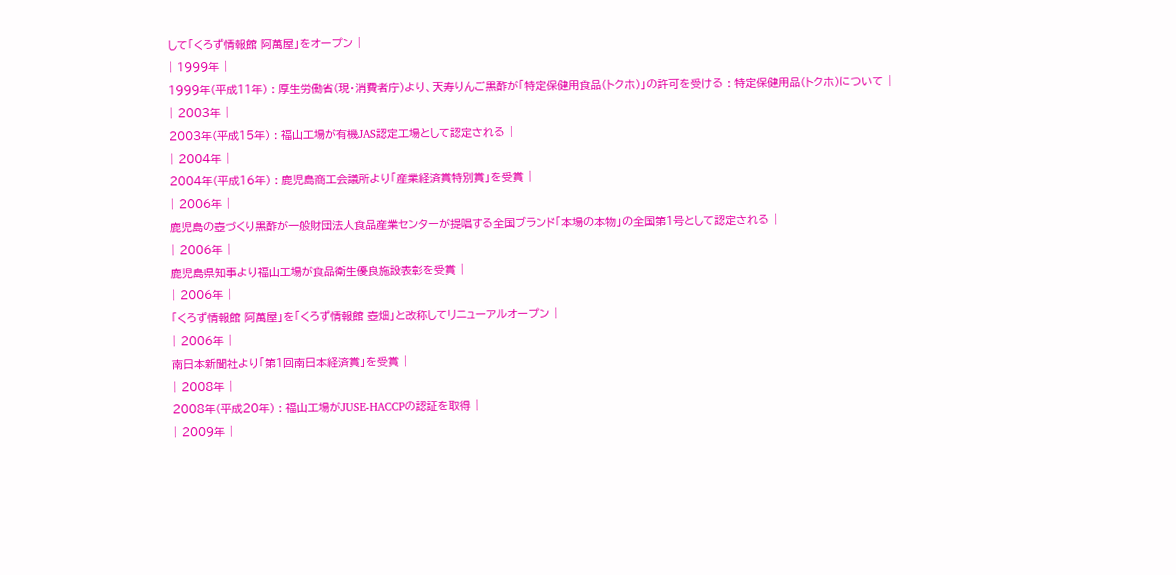して「くろず情報館 阿萬屋」をオープン |
| 1999年 |
1999年(平成11年) : 厚生労働省(現・消費者庁)より、天寿りんご黒酢が「特定保健用食品(トクホ)」の許可を受ける : 特定保健用品(トクホ)について |
| 2003年 |
2003年(平成15年) : 福山工場が有機JAS認定工場として認定される |
| 2004年 |
2004年(平成16年) : 鹿児島商工会議所より「産業経済賞特別賞」を受賞 |
| 2006年 |
鹿児島の壺づくり黒酢が一般財団法人食品産業センターが提唱する全国ブランド「本場の本物」の全国第1号として認定される |
| 2006年 |
鹿児島県知事より福山工場が食品衛生優良施設表彰を受賞 |
| 2006年 |
「くろず情報館 阿萬屋」を「くろず情報館 壺畑」と改称してリニューアルオープン |
| 2006年 |
南日本新聞社より「第1回南日本経済賞」を受賞 |
| 2008年 |
2008年(平成20年) : 福山工場がJUSE-HACCPの認証を取得 |
| 2009年 |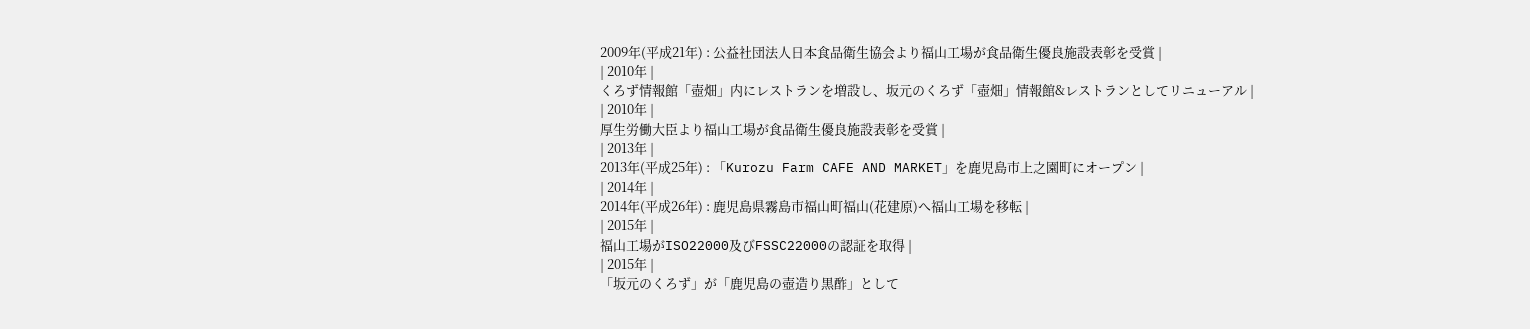2009年(平成21年) : 公益社団法人日本食品衛生協会より福山工場が食品衛生優良施設表彰を受賞 |
| 2010年 |
くろず情報館「壺畑」内にレストランを増設し、坂元のくろず「壺畑」情報館&レストランとしてリニューアル |
| 2010年 |
厚生労働大臣より福山工場が食品衛生優良施設表彰を受賞 |
| 2013年 |
2013年(平成25年) : 「Kurozu Farm CAFE AND MARKET」を鹿児島市上之園町にオープン |
| 2014年 |
2014年(平成26年) : 鹿児島県霧島市福山町福山(花建原)へ福山工場を移転 |
| 2015年 |
福山工場がISO22000及びFSSC22000の認証を取得 |
| 2015年 |
「坂元のくろず」が「鹿児島の壺造り黒酢」として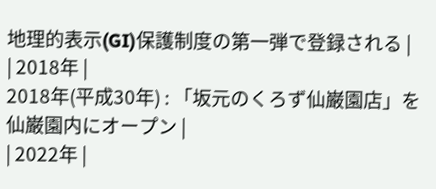地理的表示(GI)保護制度の第一弾で登録される |
| 2018年 |
2018年(平成30年) : 「坂元のくろず仙巌園店」を仙巌園内にオープン |
| 2022年 |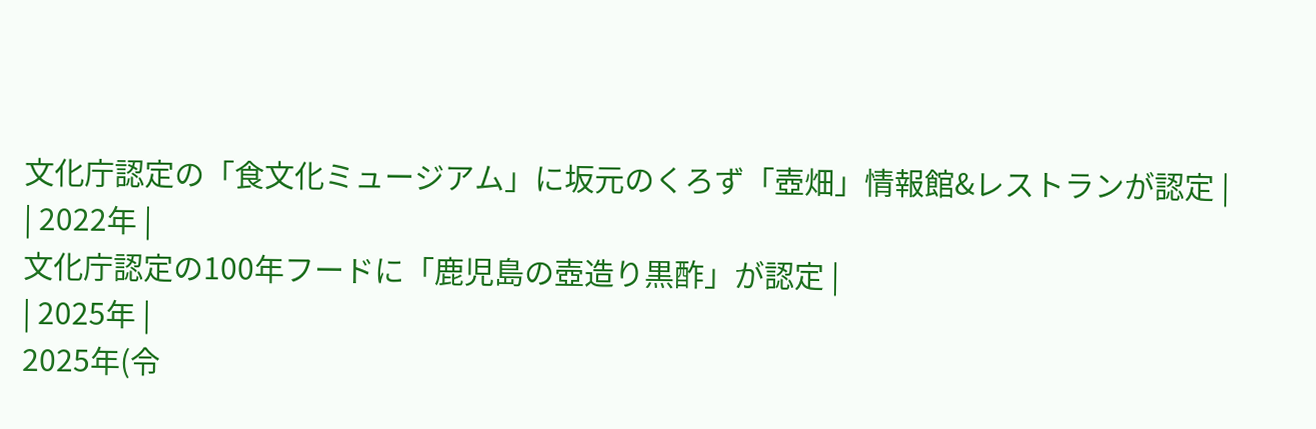文化庁認定の「食文化ミュージアム」に坂元のくろず「壺畑」情報館&レストランが認定 |
| 2022年 |
文化庁認定の100年フードに「鹿児島の壺造り黒酢」が認定 |
| 2025年 |
2025年(令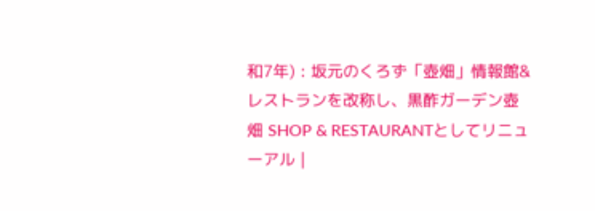和7年) : 坂元のくろず「壺畑」情報館&レストランを改称し、黒酢ガーデン壺畑 SHOP & RESTAURANTとしてリニューアル |